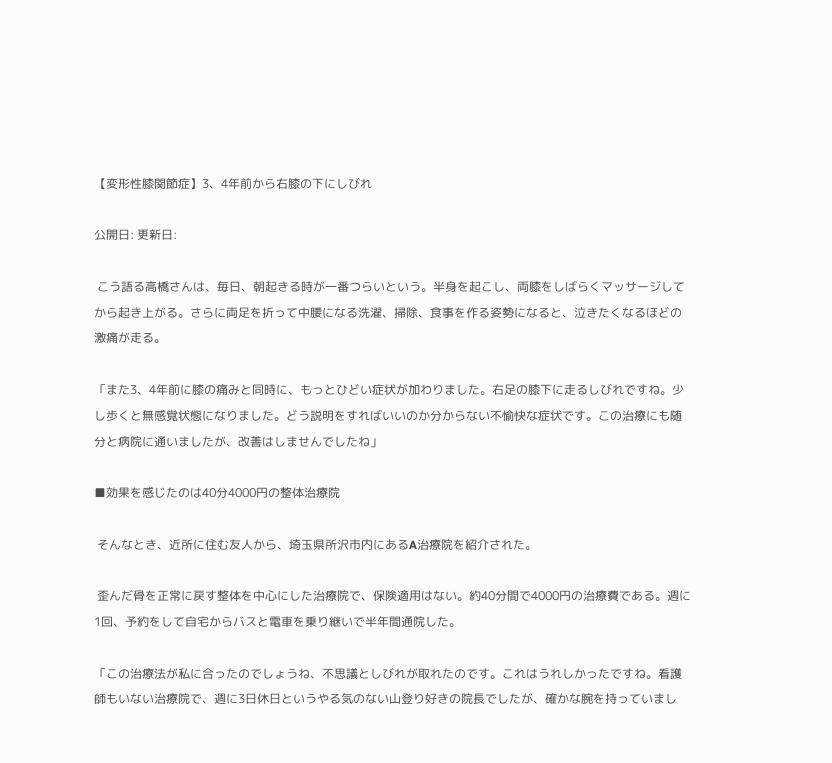【変形性膝関節症】3、4年前から右膝の下にしびれ

公開日: 更新日:

 こう語る高橋さんは、毎日、朝起きる時が一番つらいという。半身を起こし、両膝をしばらくマッサージしてから起き上がる。さらに両足を折って中腰になる洗濯、掃除、食事を作る姿勢になると、泣きたくなるほどの激痛が走る。

「また3、4年前に膝の痛みと同時に、もっとひどい症状が加わりました。右足の膝下に走るしびれですね。少し歩くと無感覚状態になりました。どう説明をすればいいのか分からない不愉快な症状です。この治療にも随分と病院に通いましたが、改善はしませんでしたね」

■効果を感じたのは40分4000円の整体治療院

 そんなとき、近所に住む友人から、埼玉県所沢市内にあるA治療院を紹介された。

 歪んだ骨を正常に戻す整体を中心にした治療院で、保険適用はない。約40分間で4000円の治療費である。週に1回、予約をして自宅からバスと電車を乗り継いで半年間通院した。

「この治療法が私に合ったのでしょうね、不思議としびれが取れたのです。これはうれしかったですね。看護師もいない治療院で、週に3日休日というやる気のない山登り好きの院長でしたが、確かな腕を持っていまし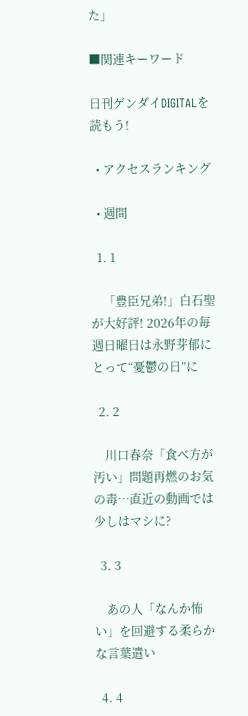た」

■関連キーワード

日刊ゲンダイDIGITALを読もう!

  • アクセスランキング

  • 週間

  1. 1

    「豊臣兄弟!」白石聖が大好評! 2026年の毎週日曜日は永野芽郁にとって“憂鬱の日”に

  2. 2

    川口春奈「食べ方が汚い」問題再燃のお気の毒…直近の動画では少しはマシに?

  3. 3

    あの人「なんか怖い」を回避する柔らかな言葉遣い

  4. 4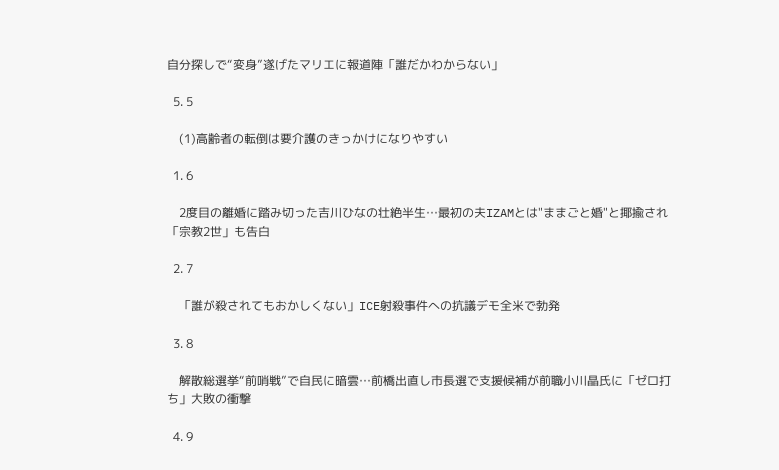自分探しで“変身”遂げたマリエに報道陣「誰だかわからない」

  5. 5

    (1)高齢者の転倒は要介護のきっかけになりやすい

  1. 6

    2度目の離婚に踏み切った吉川ひなの壮絶半生…最初の夫IZAMとは"ままごと婚"と揶揄され「宗教2世」も告白

  2. 7

    「誰が殺されてもおかしくない」ICE射殺事件への抗議デモ全米で勃発

  3. 8

    解散総選挙“前哨戦”で自民に暗雲…前橋出直し市長選で支援候補が前職小川晶氏に「ゼロ打ち」大敗の衝撃

  4. 9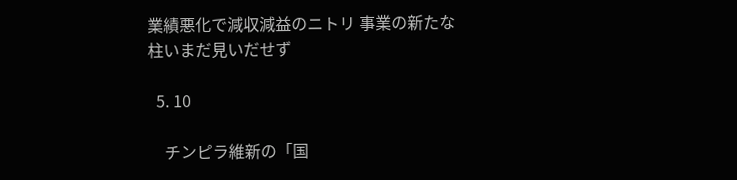業績悪化で減収減益のニトリ 事業の新たな柱いまだ見いだせず

  5. 10

    チンピラ維新の「国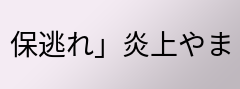保逃れ」炎上やま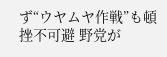ず“ウヤムヤ作戦”も頓挫不可避 野党が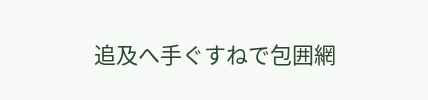追及へ手ぐすねで包囲網